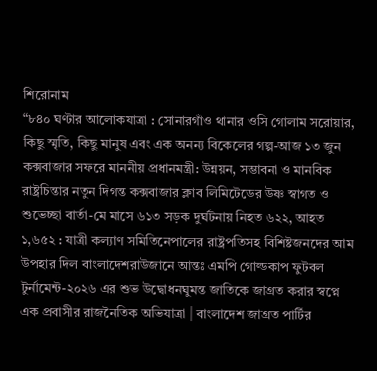শিরোনাম
“৮৪০ ঘণ্টার আলোকযাত্রা : সোনারগাঁও থানার ওসি গোলাম সরোয়ার, কিছু স্মৃতি, কিছু মানুষ এবং এক অনন্য বিকেলের গল্প-আজ ১৩ জুন কক্সবাজার সফরে মাননীয় প্রধানমন্ত্রী: উন্নয়ন, সম্ভাবনা ও মানবিক রাষ্ট্রচিন্তার নতুন দিগন্ত কক্সবাজার ক্লাব লিমিটেডের উষ্ণ স্বাগত ও শুভেচ্ছা বার্তা-মে মাসে ৬১৩ সড়ক দুর্ঘটনায় নিহত ৬২২, আহত ১,৬৫২ : যাত্রী কল্যাণ সমিতিনেপালের রাষ্ট্রপতিসহ বিশিষ্টজনদের আম উপহার দিল বাংলাদেশরাউজানে আন্তঃ এমপি গোল্ডকাপ ফুটবল টুর্নামেন্ট-২০২৬ এর শুভ উদ্বোধনঘুমন্ত জাতিকে জাগ্রত করার স্বপ্নে এক প্রবাসীর রাজনৈতিক অভিযাত্রা | বাংলাদেশ জাগ্রত পার্টির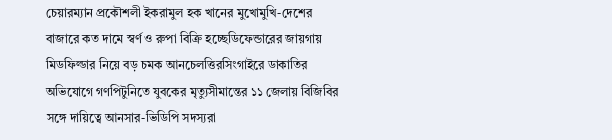চেয়ারম্যান প্রকৌশলী ইকরামুল হক খানের মুখোমুখি-দেশের বাজারে কত দামে স্বর্ণ ও রুপা বিক্রি হচ্ছেডিফেন্ডারের জায়গায় মিডফিল্ডার নিয়ে বড় চমক আনচেলত্তিরসিংগাইরে ডাকাতির অভিযোগে গণপিটুনিতে যুবকের মৃত্যুসীমান্তের ১১ জেলায় বিজিবির সঙ্গে দায়িত্বে আনসার-ভিডিপি সদস্যরা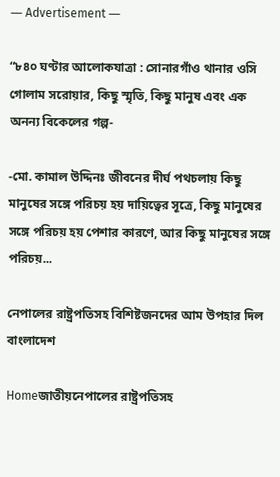― Advertisement ―

“৮৪০ ঘণ্টার আলোকযাত্রা : সোনারগাঁও থানার ওসি গোলাম সরোয়ার, কিছু স্মৃতি, কিছু মানুষ এবং এক অনন্য বিকেলের গল্প-

-মো. কামাল উদ্দিনঃ জীবনের দীর্ঘ পথচলায় কিছু মানুষের সঙ্গে পরিচয় হয় দায়িত্বের সূত্রে, কিছু মানুষের সঙ্গে পরিচয় হয় পেশার কারণে, আর কিছু মানুষের সঙ্গে পরিচয়...

নেপালের রাষ্ট্রপতিসহ বিশিষ্টজনদের আম উপহার দিল বাংলাদেশ

Homeজাতীয়নেপালের রাষ্ট্রপতিসহ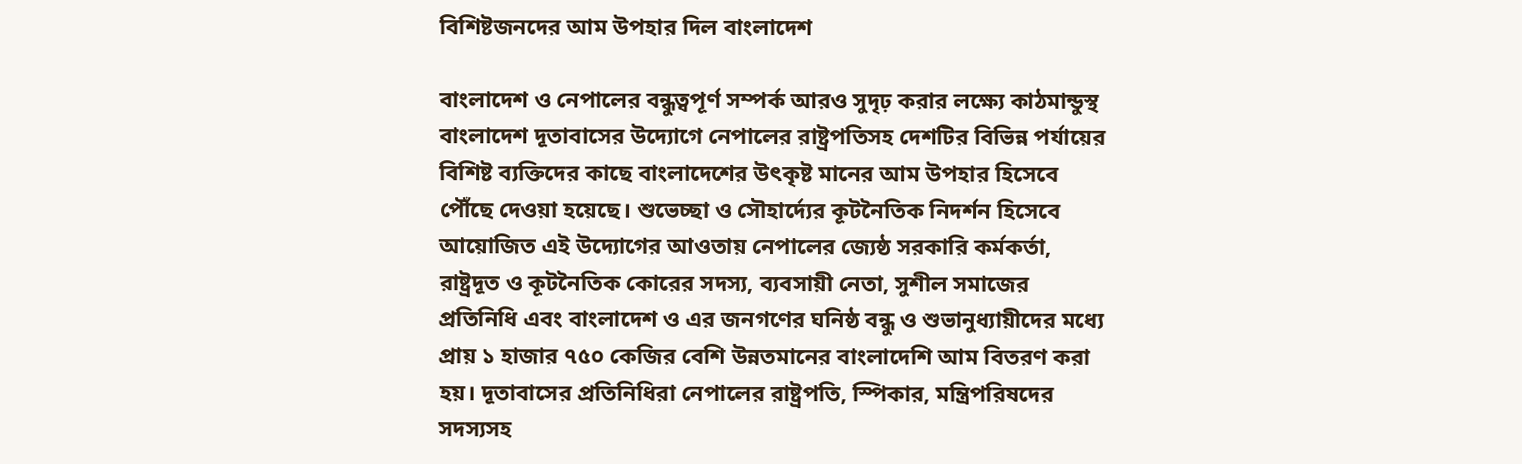বিশিষ্টজনদের আম উপহার দিল বাংলাদেশ

বাংলাদেশ ও নেপালের বন্ধুত্বপূর্ণ সম্পর্ক আরও সুদৃঢ় করার লক্ষ্যে কাঠমান্ডুস্থ বাংলাদেশ দূতাবাসের উদ্যোগে নেপালের রাষ্ট্রপতিসহ দেশটির বিভিন্ন পর্যায়ের বিশিষ্ট ব্যক্তিদের কাছে বাংলাদেশের উৎকৃষ্ট মানের আম উপহার হিসেবে পৌঁছে দেওয়া হয়েছে। শুভেচ্ছা ও সৌহার্দ্যের কূটনৈতিক নিদর্শন হিসেবে আয়োজিত এই উদ্যোগের আওতায় নেপালের জ্যেষ্ঠ সরকারি কর্মকর্তা, রাষ্ট্রদূত ও কূটনৈতিক কোরের সদস্য, ব্যবসায়ী নেতা, সুশীল সমাজের প্রতিনিধি এবং বাংলাদেশ ও এর জনগণের ঘনিষ্ঠ বন্ধু ও শুভানুধ্যায়ীদের মধ্যে প্রায় ১ হাজার ৭৫০ কেজির বেশি উন্নতমানের বাংলাদেশি আম বিতরণ করা হয়। দূতাবাসের প্রতিনিধিরা নেপালের রাষ্ট্রপতি, স্পিকার, মন্ত্রিপরিষদের সদস্যসহ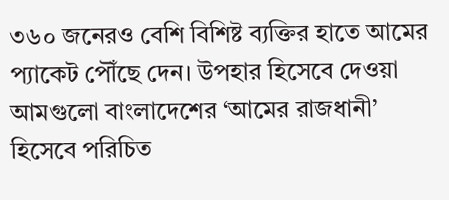৩৬০ জনেরও বেশি বিশিষ্ট ব্যক্তির হাতে আমের প্যাকেট পৌঁছে দেন। উপহার হিসেবে দেওয়া আমগুলো বাংলাদেশের ‘আমের রাজধানী’ হিসেবে পরিচিত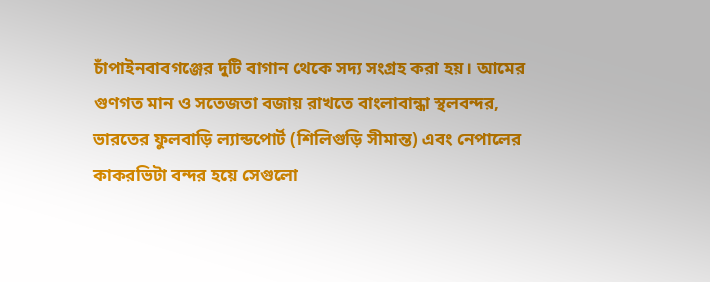চাঁপাইনবাবগঞ্জের দুটি বাগান থেকে সদ্য সংগ্রহ করা হয়। আমের গুণগত মান ও সতেজতা বজায় রাখতে বাংলাবান্ধা স্থলবন্দর, ভারতের ফুলবাড়ি ল্যান্ডপোর্ট (শিলিগুড়ি সীমান্ত) এবং নেপালের কাকরভিটা বন্দর হয়ে সেগুলো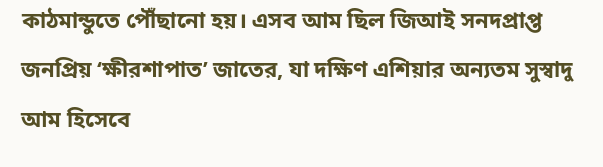কাঠমান্ডুতে পৌঁছানো হয়। এসব আম ছিল জিআই সনদপ্রাপ্ত জনপ্রিয় ‘ক্ষীরশাপাত’ জাতের, যা দক্ষিণ এশিয়ার অন্যতম সুস্বাদু আম হিসেবে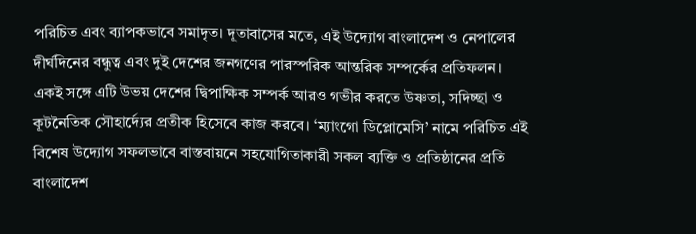পরিচিত এবং ব্যাপকভাবে সমাদৃত। দূতাবাসের মতে, এই উদ্যোগ বাংলাদেশ ও নেপালের দীর্ঘদিনের বন্ধুত্ব এবং দুই দেশের জনগণের পারস্পরিক আন্তরিক সম্পর্কের প্রতিফলন। একই সঙ্গে এটি উভয় দেশের দ্বিপাক্ষিক সম্পর্ক আরও গভীর করতে উষ্ণতা, সদিচ্ছা ও কূটনৈতিক সৌহার্দ্যের প্রতীক হিসেবে কাজ করবে। ‘ম্যাংগো ডিপ্লোমেসি’ নামে পরিচিত এই বিশেষ উদ্যোগ সফলভাবে বাস্তবায়নে সহযোগিতাকারী সকল ব্যক্তি ও প্রতিষ্ঠানের প্রতি বাংলাদেশ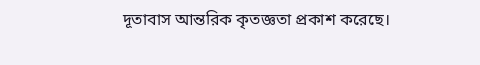দূতাবাস আন্তরিক কৃতজ্ঞতা প্রকাশ করেছে।